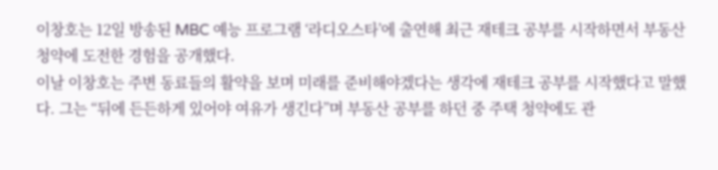이창호는 12일 방송된 MBC 예능 프로그램 ‘라디오스타’에 출연해 최근 재테크 공부를 시작하면서 부동산 청약에 도전한 경험을 공개했다.
이날 이창호는 주변 동료들의 활약을 보며 미래를 준비해야겠다는 생각에 재테크 공부를 시작했다고 말했다. 그는 “뒤에 든든하게 있어야 여유가 생긴다”며 부동산 공부를 하던 중 주택 청약에도 관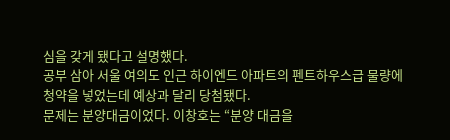심을 갖게 됐다고 설명했다.
공부 삼아 서울 여의도 인근 하이엔드 아파트의 펜트하우스급 물량에 청약을 넣었는데 예상과 달리 당첨됐다.
문제는 분양대금이었다. 이창호는 “분양 대금을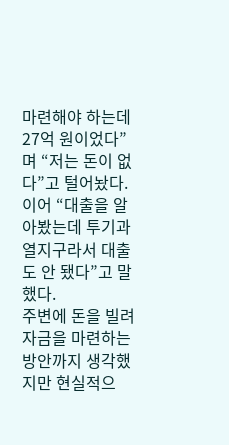마련해야 하는데 27억 원이었다”며 “저는 돈이 없다”고 털어놨다. 이어 “대출을 알아봤는데 투기과열지구라서 대출도 안 됐다”고 말했다.
주변에 돈을 빌려 자금을 마련하는 방안까지 생각했지만 현실적으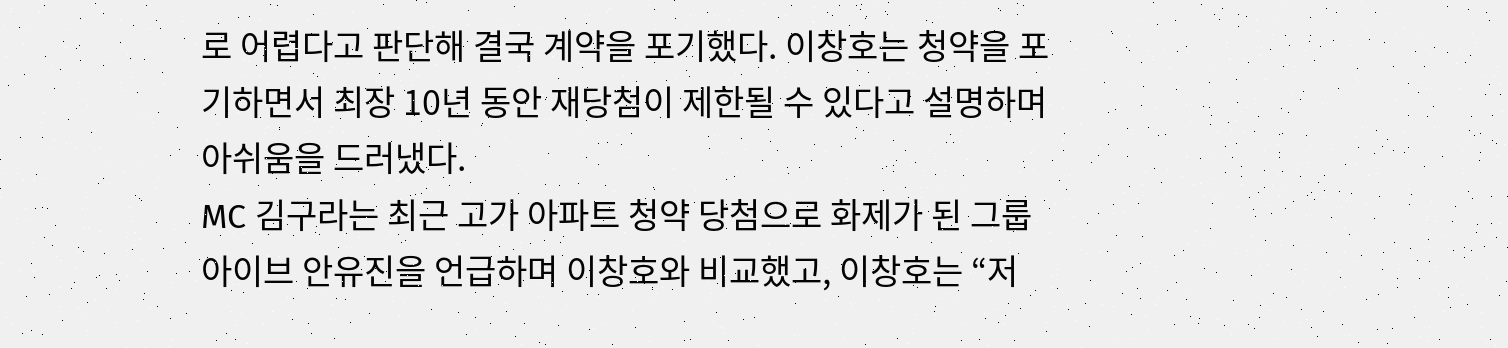로 어렵다고 판단해 결국 계약을 포기했다. 이창호는 청약을 포기하면서 최장 10년 동안 재당첨이 제한될 수 있다고 설명하며 아쉬움을 드러냈다.
MC 김구라는 최근 고가 아파트 청약 당첨으로 화제가 된 그룹 아이브 안유진을 언급하며 이창호와 비교했고, 이창호는 “저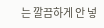는 깔끔하게 안 넣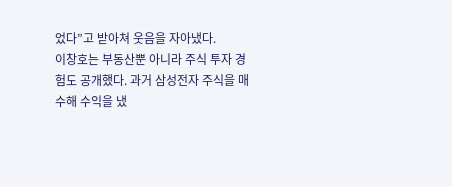었다”고 받아쳐 웃음을 자아냈다.
이창호는 부동산뿐 아니라 주식 투자 경험도 공개했다. 과거 삼성전자 주식을 매수해 수익을 냈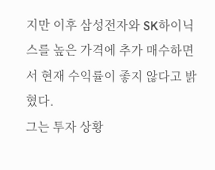지만 이후 삼성전자와 SK하이닉스를 높은 가격에 추가 매수하면서 현재 수익률이 좋지 않다고 밝혔다.
그는 투자 상황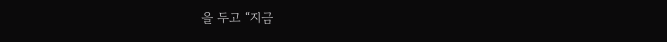을 두고 “지금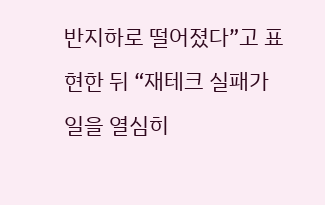반지하로 떨어졌다”고 표현한 뒤 “재테크 실패가 일을 열심히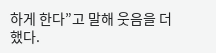하게 한다”고 말해 웃음을 더했다.